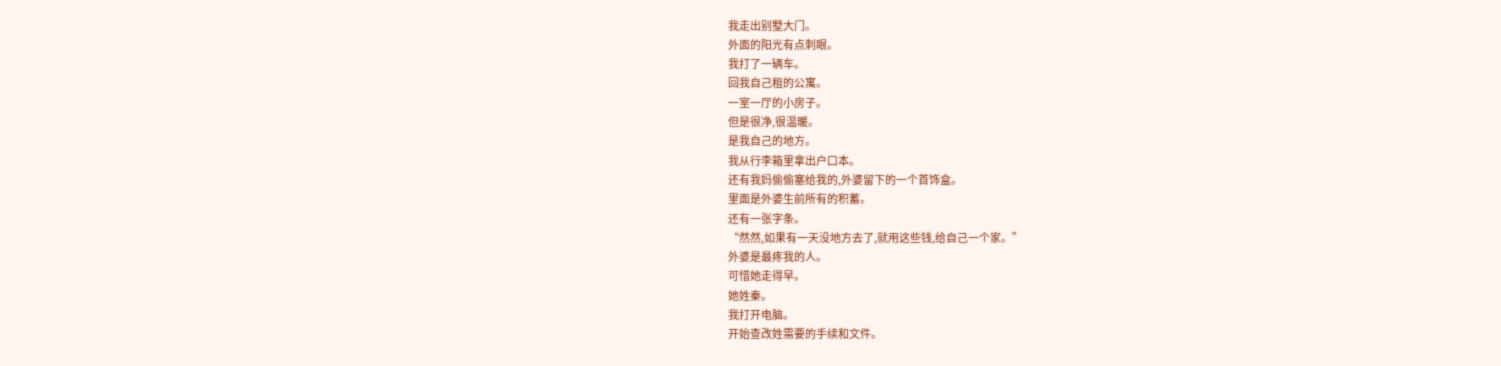我走出别墅大门。
外面的阳光有点刺眼。
我打了一辆车。
回我自己租的公寓。
一室一厅的小房子。
但是很净,很温暖。
是我自己的地方。
我从行李箱里拿出户口本。
还有我妈偷偷塞给我的,外婆留下的一个首饰盒。
里面是外婆生前所有的积蓄。
还有一张字条。
“然然,如果有一天没地方去了,就用这些钱,给自己一个家。”
外婆是最疼我的人。
可惜她走得早。
她姓秦。
我打开电脑。
开始查改姓需要的手续和文件。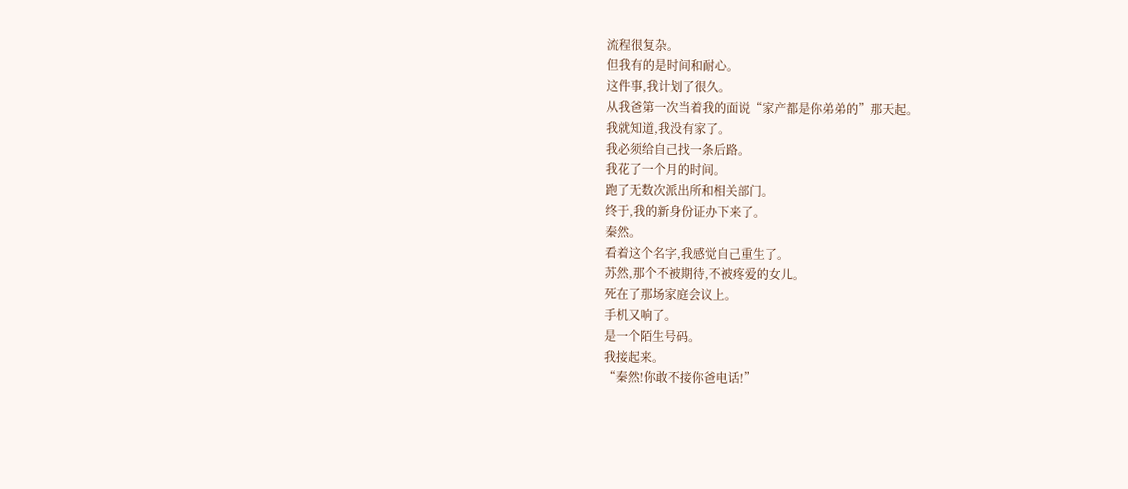流程很复杂。
但我有的是时间和耐心。
这件事,我计划了很久。
从我爸第一次当着我的面说“家产都是你弟弟的”那天起。
我就知道,我没有家了。
我必须给自己找一条后路。
我花了一个月的时间。
跑了无数次派出所和相关部门。
终于,我的新身份证办下来了。
秦然。
看着这个名字,我感觉自己重生了。
苏然,那个不被期待,不被疼爱的女儿。
死在了那场家庭会议上。
手机又响了。
是一个陌生号码。
我接起来。
“秦然!你敢不接你爸电话!”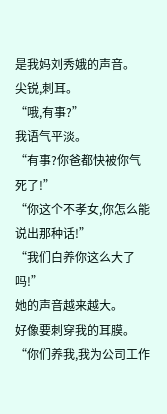是我妈刘秀娥的声音。
尖锐,刺耳。
“哦,有事?”
我语气平淡。
“有事?你爸都快被你气死了!”
“你这个不孝女,你怎么能说出那种话!”
“我们白养你这么大了吗!”
她的声音越来越大。
好像要刺穿我的耳膜。
“你们养我,我为公司工作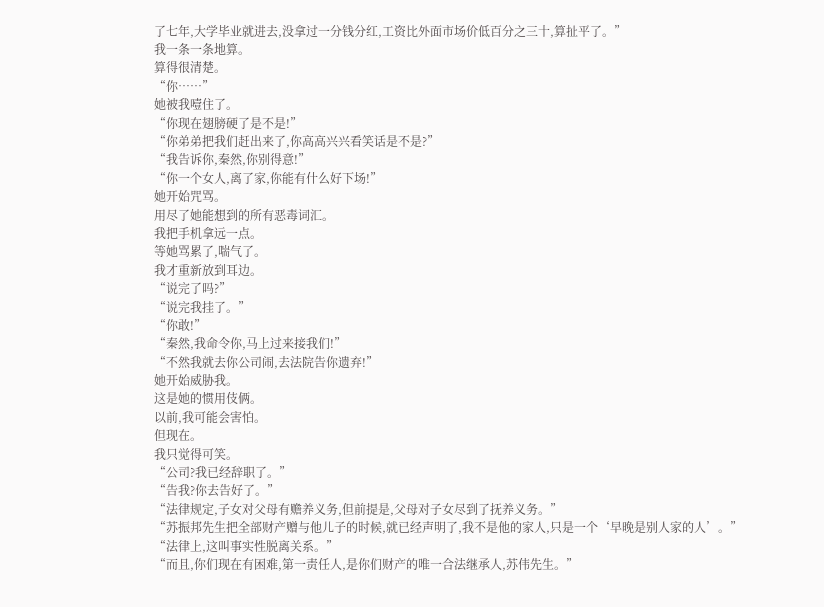了七年,大学毕业就进去,没拿过一分钱分红,工资比外面市场价低百分之三十,算扯平了。”
我一条一条地算。
算得很清楚。
“你……”
她被我噎住了。
“你现在翅膀硬了是不是!”
“你弟弟把我们赶出来了,你高高兴兴看笑话是不是?”
“我告诉你,秦然,你别得意!”
“你一个女人,离了家,你能有什么好下场!”
她开始咒骂。
用尽了她能想到的所有恶毒词汇。
我把手机拿远一点。
等她骂累了,喘气了。
我才重新放到耳边。
“说完了吗?”
“说完我挂了。”
“你敢!”
“秦然,我命令你,马上过来接我们!”
“不然我就去你公司闹,去法院告你遗弃!”
她开始威胁我。
这是她的惯用伎俩。
以前,我可能会害怕。
但现在。
我只觉得可笑。
“公司?我已经辞职了。”
“告我?你去告好了。”
“法律规定,子女对父母有赡养义务,但前提是,父母对子女尽到了抚养义务。”
“苏振邦先生把全部财产赠与他儿子的时候,就已经声明了,我不是他的家人,只是一个‘早晚是别人家的人’。”
“法律上,这叫事实性脱离关系。”
“而且,你们现在有困难,第一责任人,是你们财产的唯一合法继承人,苏伟先生。”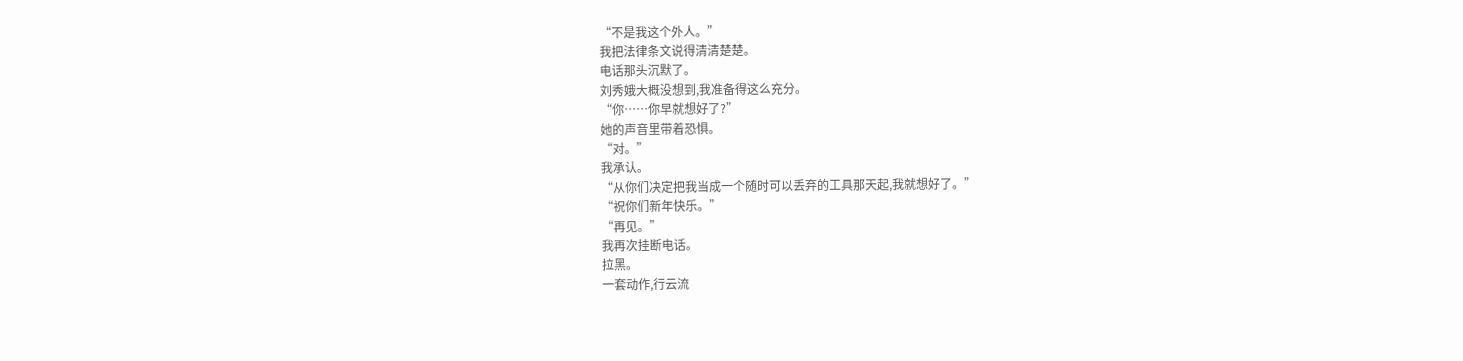“不是我这个外人。”
我把法律条文说得清清楚楚。
电话那头沉默了。
刘秀娥大概没想到,我准备得这么充分。
“你……你早就想好了?”
她的声音里带着恐惧。
“对。”
我承认。
“从你们决定把我当成一个随时可以丢弃的工具那天起,我就想好了。”
“祝你们新年快乐。”
“再见。”
我再次挂断电话。
拉黑。
一套动作,行云流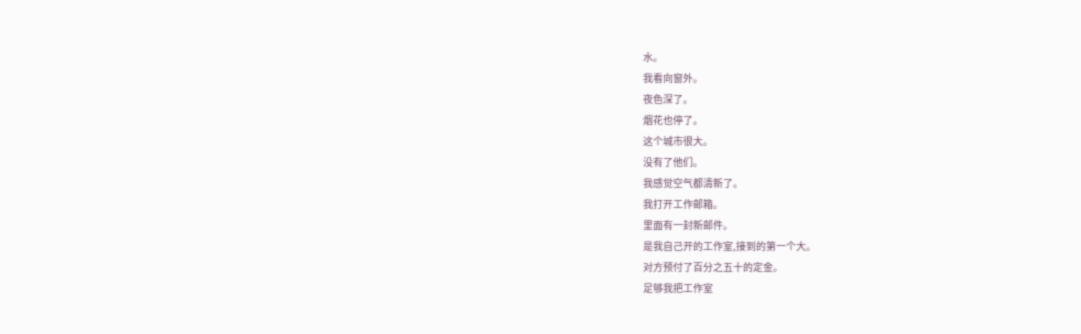水。
我看向窗外。
夜色深了。
烟花也停了。
这个城市很大。
没有了他们。
我感觉空气都清新了。
我打开工作邮箱。
里面有一封新邮件。
是我自己开的工作室,接到的第一个大。
对方预付了百分之五十的定金。
足够我把工作室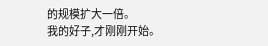的规模扩大一倍。
我的好子,才刚刚开始。